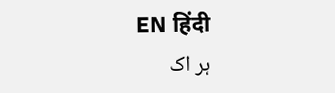EN हिंदी
ہر اک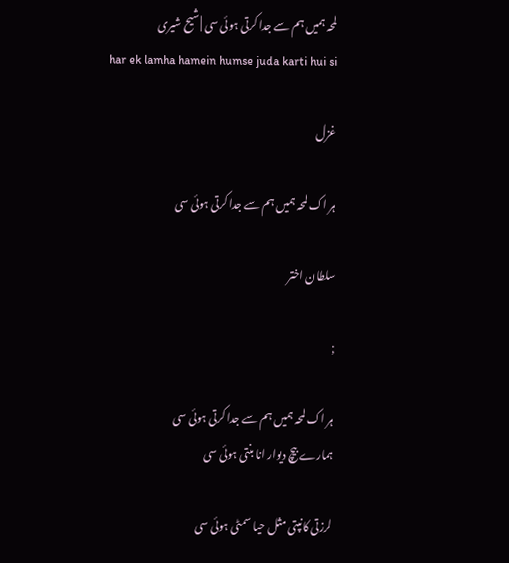لمحہ ہمیں ہم سے جدا کرتی ہوئی سی | شیح شیری
har ek lamha hamein humse juda karti hui si

غزل

ہر اک لمحہ ہمیں ہم سے جدا کرتی ہوئی سی

سلطان اختر

;

ہر اک لمحہ ہمیں ہم سے جدا کرتی ہوئی سی
ہمارے بیچ دیوار انا بنتی ہوئی سی

لرزتی کانپتی مثل حیا سمٹی ہوئی سی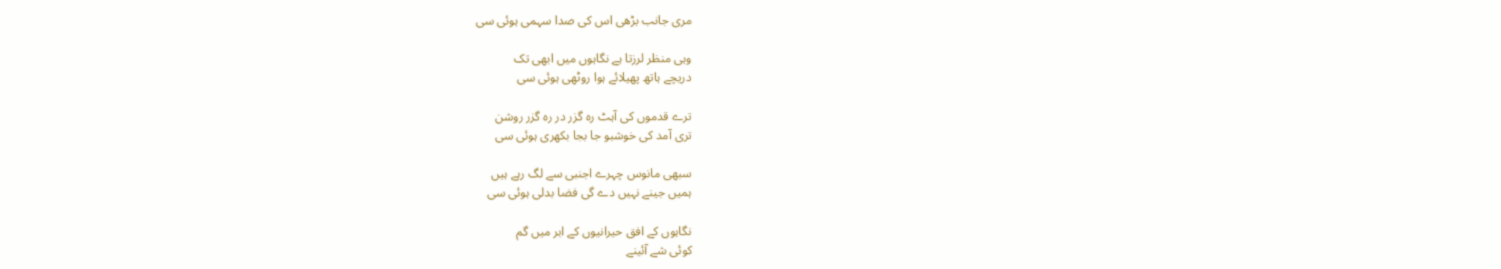مری جانب بڑھی اس کی صدا سہمی ہوئی سی

وہی منظر لرزتا ہے نگاہوں میں ابھی تک
دریچے ہاتھ پھیلائے ہوا روٹھی ہوئی سی

ترے قدموں کی آہٹ رہ گزر در رہ گزر روشن
تری آمد کی خوشبو جا بجا بکھری ہوئی سی

سبھی مانوس چہرے اجنبی سے لگ رہے ہیں
ہمیں جینے نہیں دے گی فضا بدلی ہوئی سی

نگاہوں کے افق حیرانیوں کے ابر میں گم
کوئی شے آئینے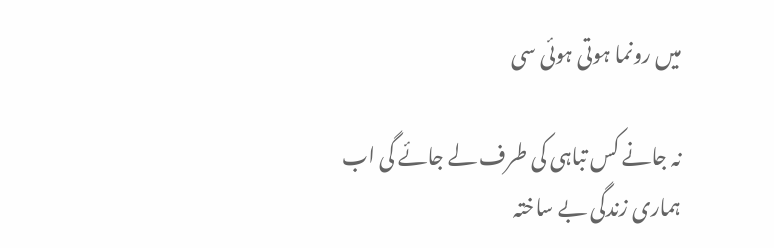میں رونما ہوتی ہوئی سی

نہ جانے کس تباہی کی طرف لے جائے گی اب
ہماری زندگی بے ساختہ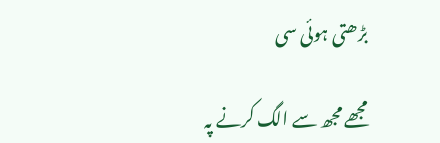بڑھتی ہوئی سی

مجھے مجھ سے الگ کرنے پہ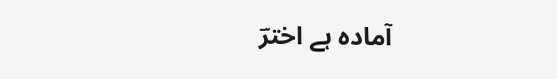آمادہ ہے اخترؔ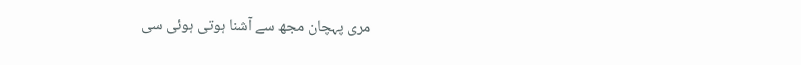مری پہچان مجھ سے آشنا ہوتی ہوئی سی